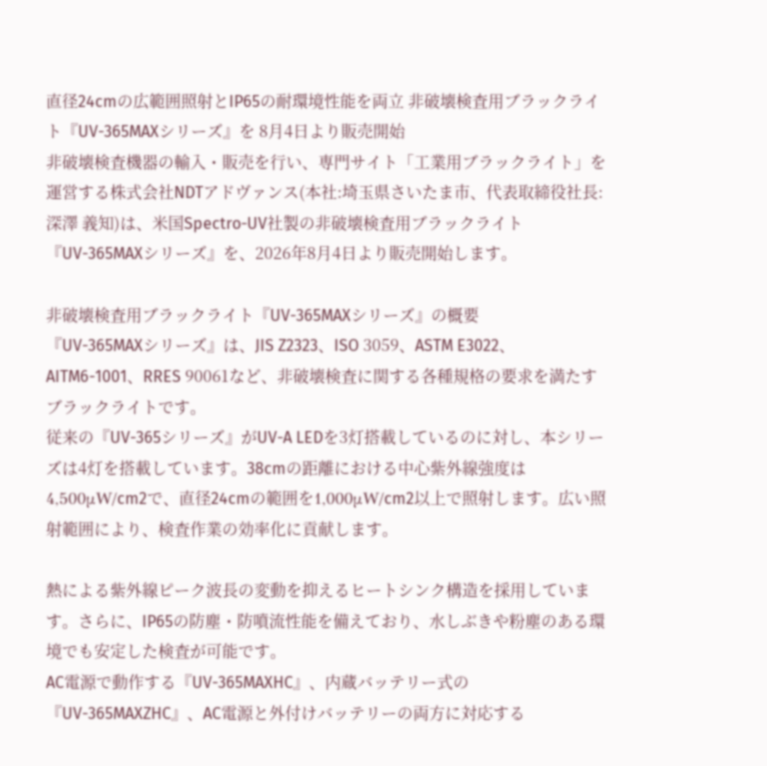直径24cmの広範囲照射とIP65の耐環境性能を両立 非破壊検査用ブラックライト『UV-365MAXシリーズ』を 8月4日より販売開始
非破壊検査機器の輸入・販売を行い、専門サイト「工業用ブラックライト」を運営する株式会社NDTアドヴァンス(本社:埼玉県さいたま市、代表取締役社長:深澤 義知)は、米国Spectro-UV社製の非破壊検査用ブラックライト『UV-365MAXシリーズ』を、2026年8月4日より販売開始します。

非破壊検査用ブラックライト『UV-365MAXシリーズ』の概要
『UV-365MAXシリーズ』は、JIS Z2323、ISO 3059、ASTM E3022、AITM6-1001、RRES 90061など、非破壊検査に関する各種規格の要求を満たすブラックライトです。
従来の『UV-365シリーズ』がUV-A LEDを3灯搭載しているのに対し、本シリーズは4灯を搭載しています。38cmの距離における中心紫外線強度は4,500μW/cm2で、直径24cmの範囲を1,000μW/cm2以上で照射します。広い照射範囲により、検査作業の効率化に貢献します。

熱による紫外線ピーク波長の変動を抑えるヒートシンク構造を採用しています。さらに、IP65の防塵・防噴流性能を備えており、水しぶきや粉塵のある環境でも安定した検査が可能です。
AC電源で動作する『UV-365MAXHC』、内蔵バッテリー式の『UV-365MAXZHC』、AC電源と外付けバッテリーの両方に対応する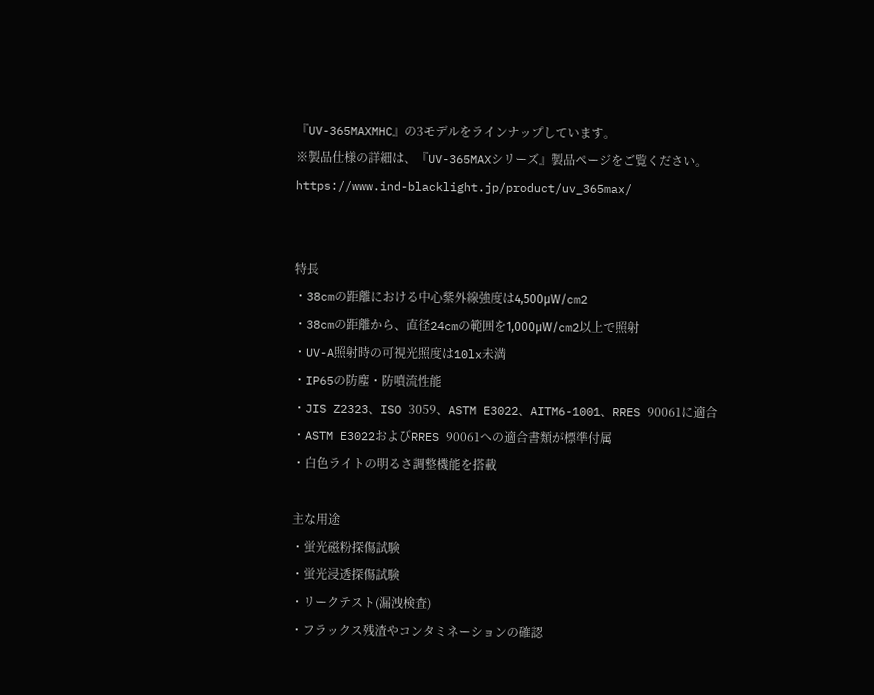『UV-365MAXMHC』の3モデルをラインナップしています。
※製品仕様の詳細は、『UV-365MAXシリーズ』製品ページをご覧ください。
https://www.ind-blacklight.jp/product/uv_365max/


特長
・38cmの距離における中心紫外線強度は4,500μW/cm2
・38cmの距離から、直径24cmの範囲を1,000μW/cm2以上で照射
・UV-A照射時の可視光照度は10lx未満
・IP65の防塵・防噴流性能
・JIS Z2323、ISO 3059、ASTM E3022、AITM6-1001、RRES 90061に適合
・ASTM E3022およびRRES 90061への適合書類が標準付属
・白色ライトの明るさ調整機能を搭載

主な用途
・蛍光磁粉探傷試験
・蛍光浸透探傷試験
・リークテスト(漏洩検査)
・フラックス残渣やコンタミネーションの確認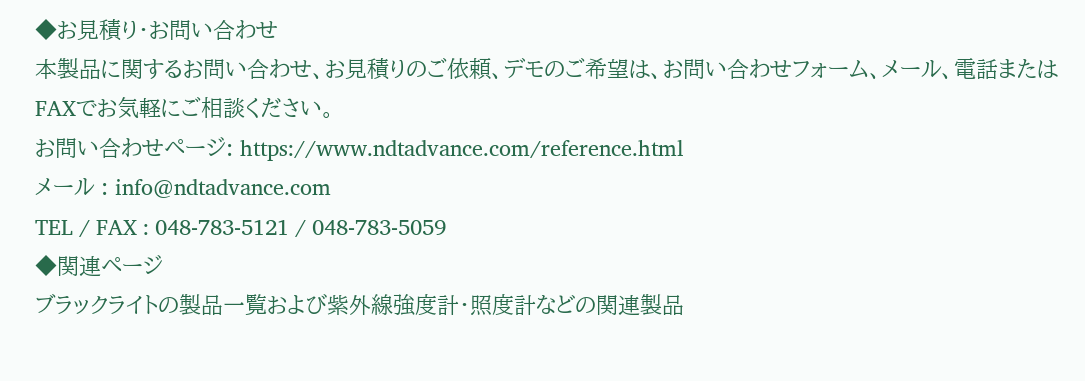◆お見積り・お問い合わせ
本製品に関するお問い合わせ、お見積りのご依頼、デモのご希望は、お問い合わせフォーム、メール、電話またはFAXでお気軽にご相談ください。
お問い合わせページ: https://www.ndtadvance.com/reference.html
メール : info@ndtadvance.com
TEL / FAX : 048-783-5121 / 048-783-5059
◆関連ページ
ブラックライトの製品一覧および紫外線強度計・照度計などの関連製品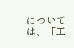については、「工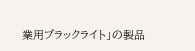業用ブラックライト」の製品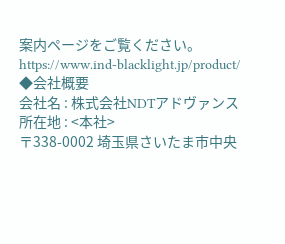案内ページをご覧ください。
https://www.ind-blacklight.jp/product/
◆会社概要
会社名 : 株式会社NDTアドヴァンス
所在地 : <本社>
〒338-0002 埼玉県さいたま市中央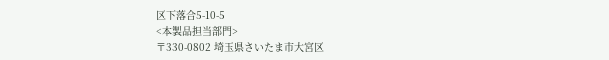区下落合5-10-5
<本製品担当部門>
〒330-0802 埼玉県さいたま市大宮区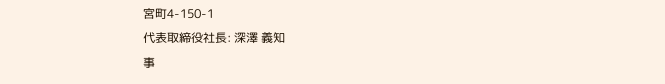宮町4-150-1
代表取締役社長: 深澤 義知
事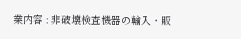業内容 : 非破壊検査機器の輸入・販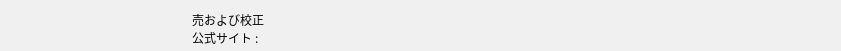売および校正
公式サイト :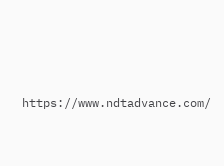https://www.ndtadvance.com/